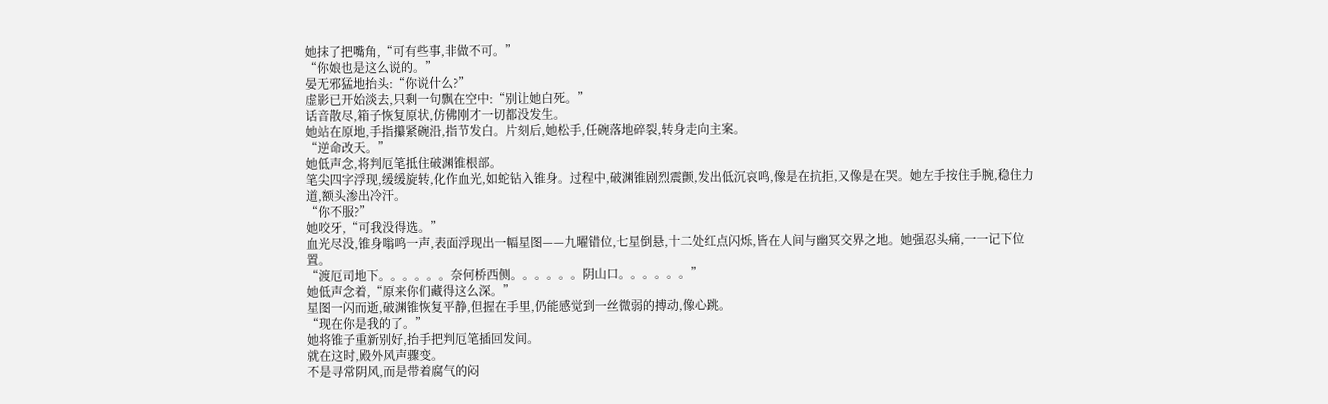她抹了把嘴角,“可有些事,非做不可。”
“你娘也是这么说的。”
晏无邪猛地抬头:“你说什么?”
虚影已开始淡去,只剩一句飘在空中:“别让她白死。”
话音散尽,箱子恢复原状,仿佛刚才一切都没发生。
她站在原地,手指攥紧碗沿,指节发白。片刻后,她松手,任碗落地碎裂,转身走向主案。
“逆命改天。”
她低声念,将判厄笔抵住破渊锥根部。
笔尖四字浮现,缓缓旋转,化作血光,如蛇钻入锥身。过程中,破渊锥剧烈震颤,发出低沉哀鸣,像是在抗拒,又像是在哭。她左手按住手腕,稳住力道,额头渗出冷汗。
“你不服?”
她咬牙,“可我没得选。”
血光尽没,锥身嗡鸣一声,表面浮现出一幅星图——九曜错位,七星倒悬,十二处红点闪烁,皆在人间与幽冥交界之地。她强忍头痛,一一记下位置。
“渡厄司地下。。。。。。奈何桥西侧。。。。。。阴山口。。。。。。”
她低声念着,“原来你们藏得这么深。”
星图一闪而逝,破渊锥恢复平静,但握在手里,仍能感觉到一丝微弱的搏动,像心跳。
“现在你是我的了。”
她将锥子重新别好,抬手把判厄笔插回发间。
就在这时,殿外风声骤变。
不是寻常阴风,而是带着腐气的闷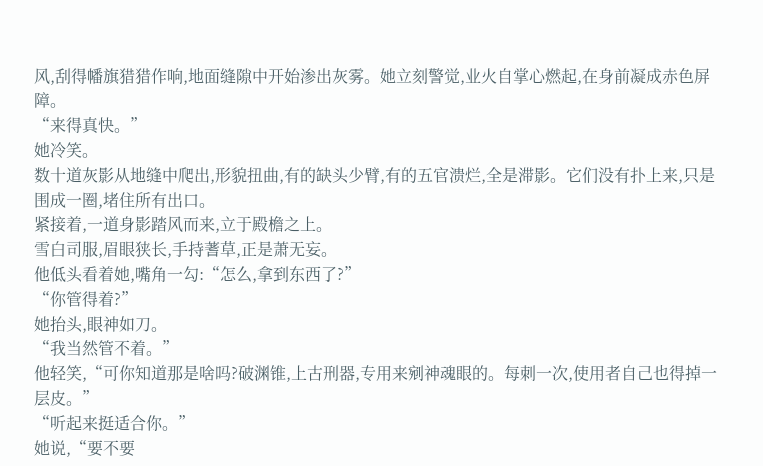风,刮得幡旗猎猎作响,地面缝隙中开始渗出灰雾。她立刻警觉,业火自掌心燃起,在身前凝成赤色屏障。
“来得真快。”
她冷笑。
数十道灰影从地缝中爬出,形貌扭曲,有的缺头少臂,有的五官溃烂,全是滞影。它们没有扑上来,只是围成一圈,堵住所有出口。
紧接着,一道身影踏风而来,立于殿檐之上。
雪白司服,眉眼狭长,手持蓍草,正是萧无妄。
他低头看着她,嘴角一勾:“怎么,拿到东西了?”
“你管得着?”
她抬头,眼神如刀。
“我当然管不着。”
他轻笑,“可你知道那是啥吗?破渊锥,上古刑器,专用来剜神魂眼的。每刺一次,使用者自己也得掉一层皮。”
“听起来挺适合你。”
她说,“要不要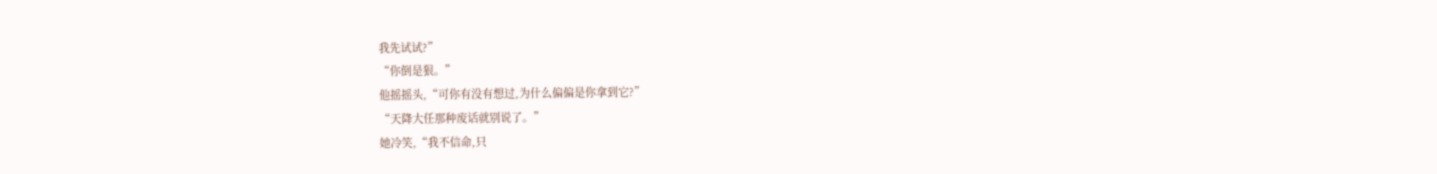我先试试?”
“你倒是狠。”
他摇摇头,“可你有没有想过,为什么偏偏是你拿到它?”
“天降大任那种废话就别说了。”
她冷笑,“我不信命,只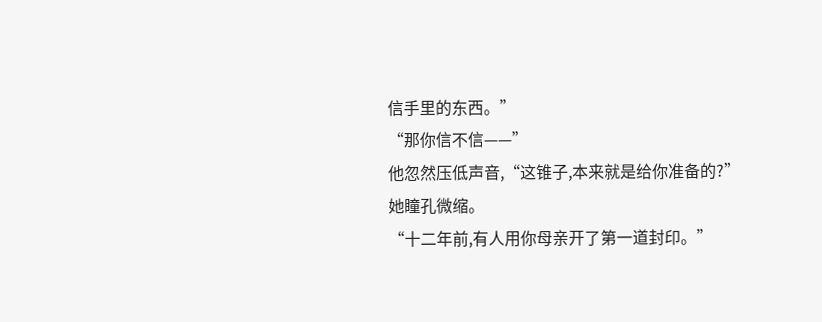信手里的东西。”
“那你信不信——”
他忽然压低声音,“这锥子,本来就是给你准备的?”
她瞳孔微缩。
“十二年前,有人用你母亲开了第一道封印。”